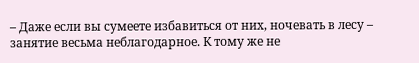– Даже если вы сумеете избавиться от них, ночевать в лесу – занятие весьма неблагодарное. К тому же не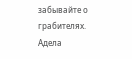забывайте о грабителях.
Адела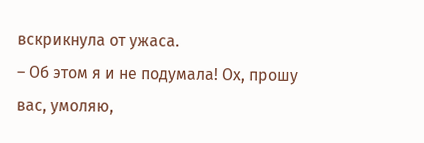вскрикнула от ужаса.
– Об этом я и не подумала! Ох, прошу вас, умоляю,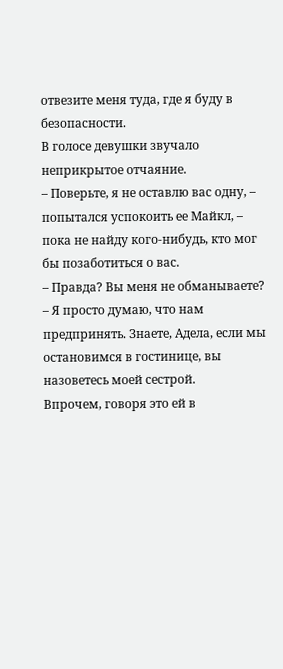отвезите меня туда, где я буду в безопасности.
В голосе девушки звучало неприкрытое отчаяние.
– Поверьте, я не оставлю вас одну, – попытался успокоить ее Майкл, – пока не найду кого-нибудь, кто мог бы позаботиться о вас.
– Правда? Вы меня не обманываете?
– Я просто думаю, что нам предпринять. Знаете, Адела, если мы остановимся в гостинице, вы назоветесь моей сестрой.
Впрочем, говоря это ей в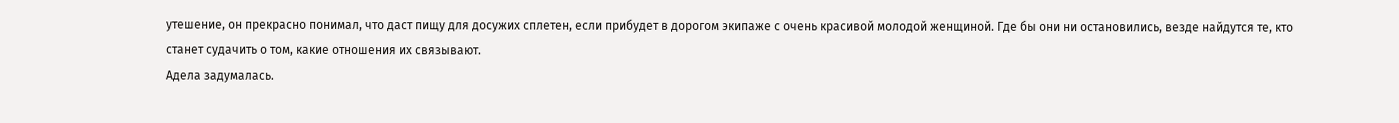утешение, он прекрасно понимал, что даст пищу для досужих сплетен, если прибудет в дорогом экипаже с очень красивой молодой женщиной. Где бы они ни остановились, везде найдутся те, кто станет судачить о том, какие отношения их связывают.
Адела задумалась.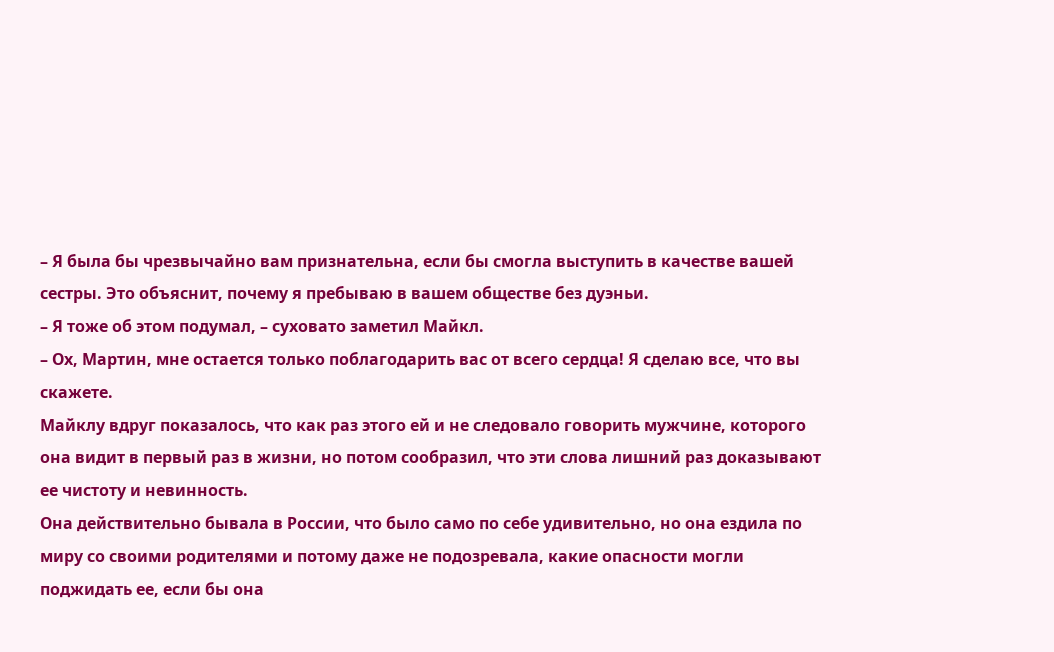– Я была бы чрезвычайно вам признательна, если бы смогла выступить в качестве вашей сестры. Это объяснит, почему я пребываю в вашем обществе без дуэньи.
– Я тоже об этом подумал, – суховато заметил Майкл.
– Ох, Мартин, мне остается только поблагодарить вас от всего сердца! Я сделаю все, что вы скажете.
Майклу вдруг показалось, что как раз этого ей и не следовало говорить мужчине, которого она видит в первый раз в жизни, но потом сообразил, что эти слова лишний раз доказывают ее чистоту и невинность.
Она действительно бывала в России, что было само по себе удивительно, но она ездила по миру со своими родителями и потому даже не подозревала, какие опасности могли поджидать ее, если бы она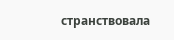странствовала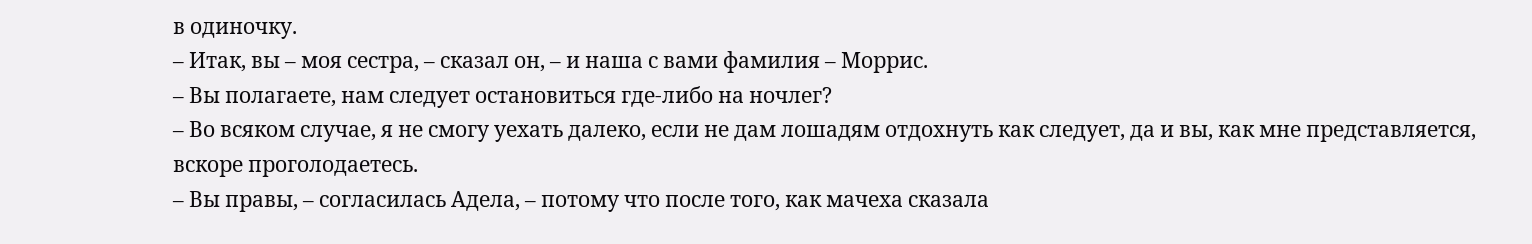в одиночку.
– Итак, вы – моя сестра, – сказал он, – и наша с вами фамилия – Моррис.
– Вы полагаете, нам следует остановиться где-либо на ночлег?
– Во всяком случае, я не смогу уехать далеко, если не дам лошадям отдохнуть как следует, да и вы, как мне представляется, вскоре проголодаетесь.
– Вы правы, – согласилась Адела, – потому что после того, как мачеха сказала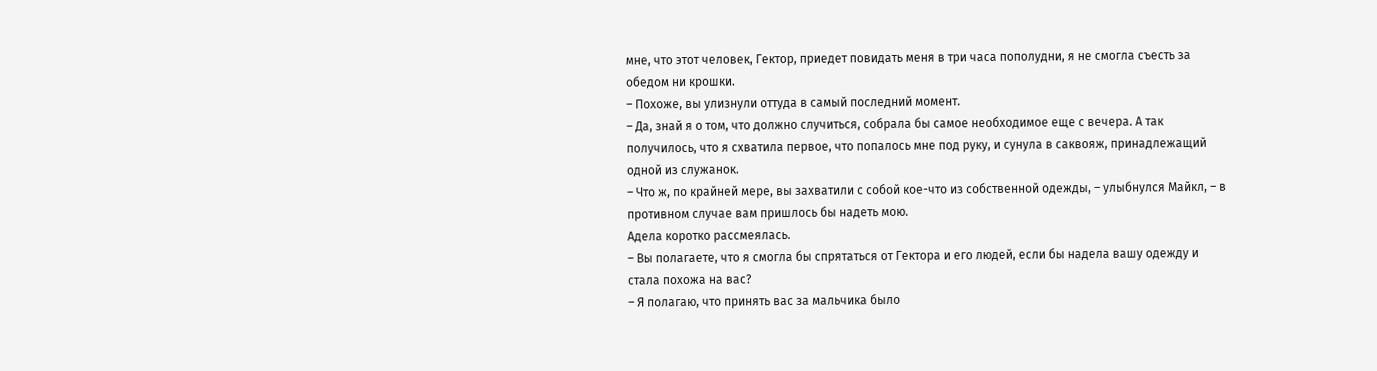мне, что этот человек, Гектор, приедет повидать меня в три часа пополудни, я не смогла съесть за обедом ни крошки.
– Похоже, вы улизнули оттуда в самый последний момент.
– Да, знай я о том, что должно случиться, собрала бы самое необходимое еще с вечера. А так получилось, что я схватила первое, что попалось мне под руку, и сунула в саквояж, принадлежащий одной из служанок.
– Что ж, по крайней мере, вы захватили с собой кое-что из собственной одежды, – улыбнулся Майкл, – в противном случае вам пришлось бы надеть мою.
Адела коротко рассмеялась.
– Вы полагаете, что я смогла бы спрятаться от Гектора и его людей, если бы надела вашу одежду и стала похожа на вас?
– Я полагаю, что принять вас за мальчика было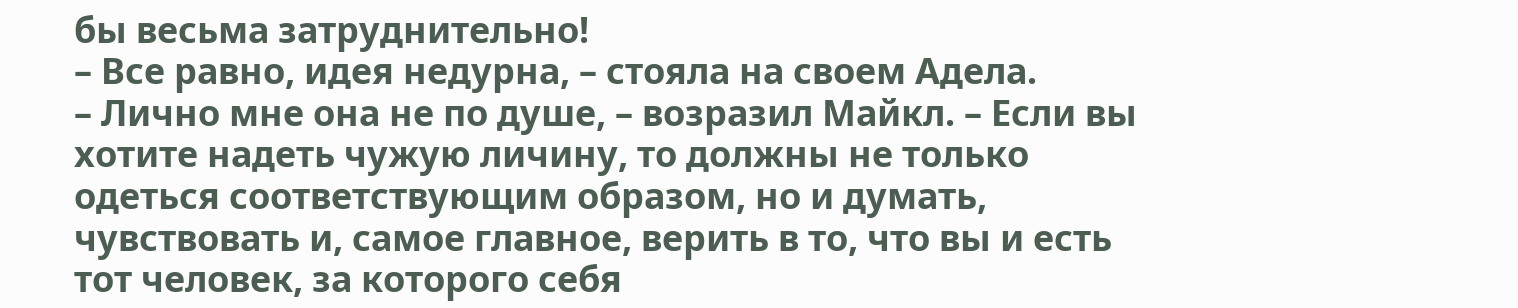бы весьма затруднительно!
– Все равно, идея недурна, – стояла на своем Адела.
– Лично мне она не по душе, – возразил Майкл. – Если вы хотите надеть чужую личину, то должны не только одеться соответствующим образом, но и думать, чувствовать и, самое главное, верить в то, что вы и есть тот человек, за которого себя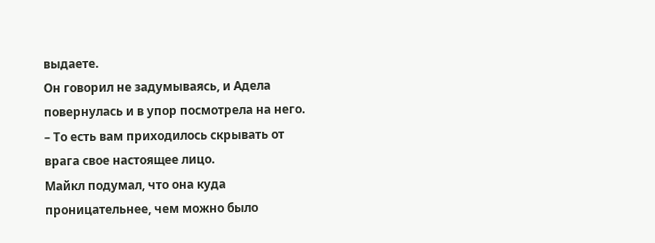выдаете.
Он говорил не задумываясь, и Адела повернулась и в упор посмотрела на него.
– То есть вам приходилось скрывать от врага свое настоящее лицо.
Майкл подумал, что она куда проницательнее, чем можно было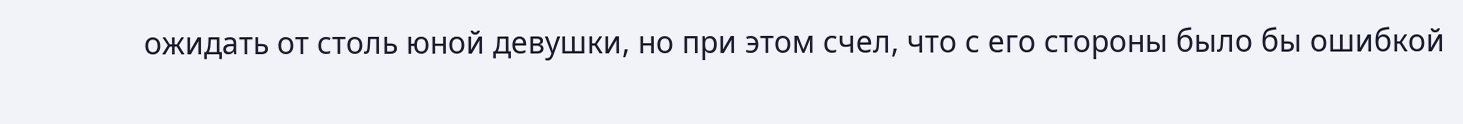ожидать от столь юной девушки, но при этом счел, что с его стороны было бы ошибкой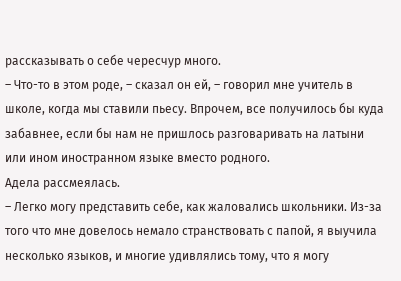рассказывать о себе чересчур много.
– Что-то в этом роде, – сказал он ей, – говорил мне учитель в школе, когда мы ставили пьесу. Впрочем, все получилось бы куда забавнее, если бы нам не пришлось разговаривать на латыни или ином иностранном языке вместо родного.
Адела рассмеялась.
– Легко могу представить себе, как жаловались школьники. Из-за того что мне довелось немало странствовать с папой, я выучила несколько языков, и многие удивлялись тому, что я могу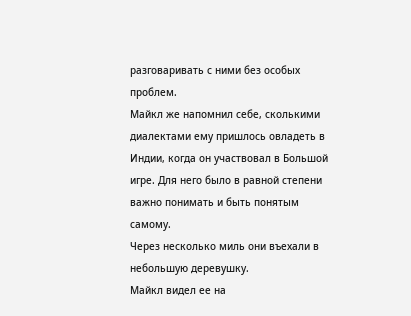разговаривать с ними без особых проблем.
Майкл же напомнил себе, сколькими диалектами ему пришлось овладеть в Индии, когда он участвовал в Большой игре. Для него было в равной степени важно понимать и быть понятым самому.
Через несколько миль они въехали в небольшую деревушку.
Майкл видел ее на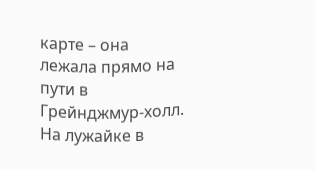карте – она лежала прямо на пути в Грейнджмур-холл.
На лужайке в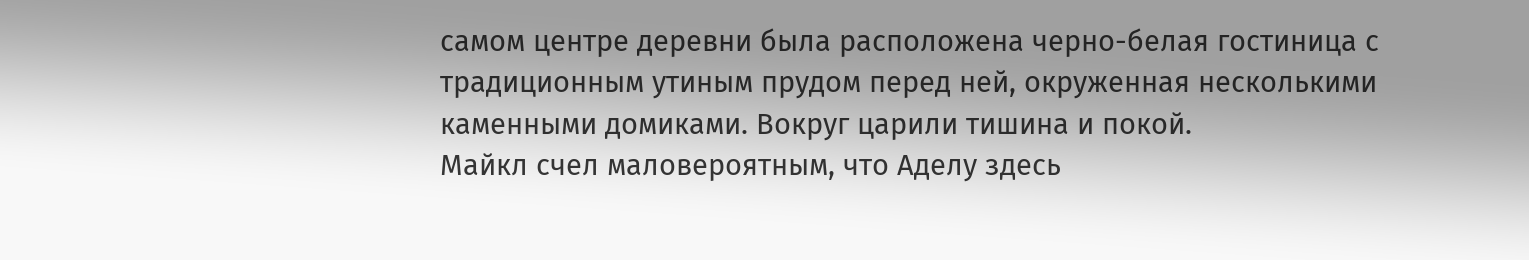самом центре деревни была расположена черно-белая гостиница с традиционным утиным прудом перед ней, окруженная несколькими каменными домиками. Вокруг царили тишина и покой.
Майкл счел маловероятным, что Аделу здесь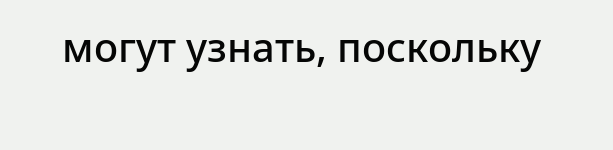могут узнать, поскольку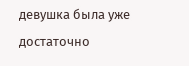девушка была уже достаточно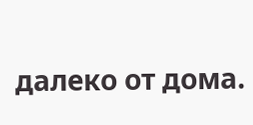далеко от дома.